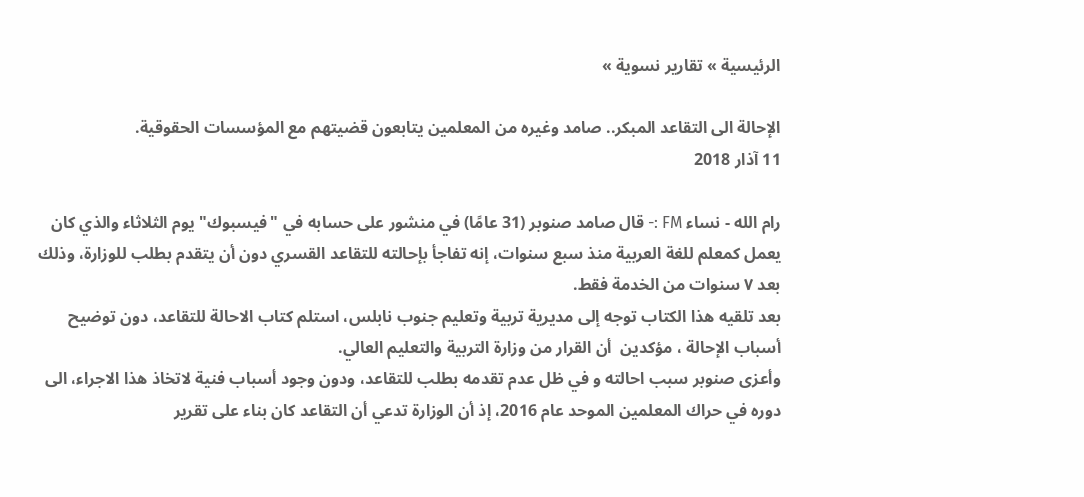الرئيسية » تقارير نسوية »

الإحالة الى التقاعد المبكر.. صامد وغيره من المعلمين يتابعون قضيتهم مع المؤسسات الحقوقية.
11 آذار 2018

رام الله - نساء FM :- قال صامد صنوبر (31 عامًا) في منشور على حسابه في "فيسبوك" يوم الثلاثاء والذي كان يعمل كمعلم للغة العربية منذ سبع سنوات، إنه تفاجأ بإحالته للتقاعد القسري دون أن يتقدم بطلب للوزارة، وذلك بعد ٧ سنوات من الخدمة فقط.
بعد تلقيه هذا الكتاب توجه إلى مديرية تربية وتعليم جنوب نابلس، استلم كتاب الاحالة للتقاعد، دون توضيح أسباب الإحالة ، مؤكدين  أن القرار من وزارة التربية والتعليم العالي.
وأعزى صنوبر سبب احالته و في ظل عدم تقدمه بطلب للتقاعد، ودون وجود أسباب فنية لاتخاذ هذا الاجراء، الى دوره في حراك المعلمين الموحد عام 2016، إذ أن الوزارة تدعي أن التقاعد كان بناء على تقرير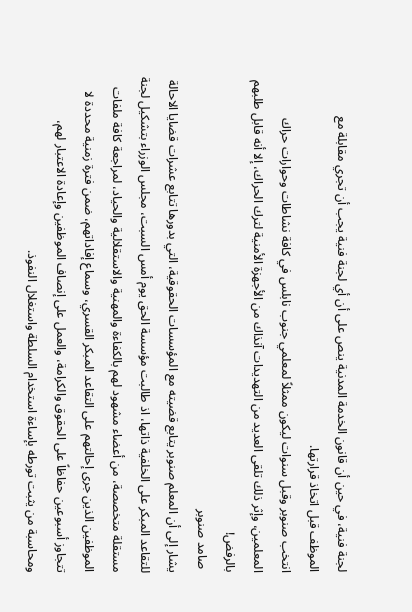لجنة فنية، في حين أن قانون الخدمة المدنية ينص على أن أي لجنة فنية يجب أن تجري مقابلة مع الموظف قبل اتخاذ قرارتها.
انتخب صنوبر وقبل سنوات ليكون ممثلاً لمعلمي جنوب نابلس في كافة نشاطات وحوارات حراك المعلمين، وإثر ذلك تلقى العديد من التهديدات آنذاك من الأجهزة الأمنية لترك الحراك، إلا أنه قابل طلبهم بالرفض!
 صامد صنوبر
يشار إلى أن المعلم صنوبر يتابع قضيته مع المؤسسات الحقوقية، التي بدورها تتابع عشرات قضايا الاحالة للتقاعد المبكر على الخلفية ذاتها، اذ طالبت مؤسسة الحق يوم أمس السبت، مجلس الوزراء بتشكيل لجنة مستقلة متخصصة، من أعضاء مشهود لهم بالكفاءة والمهنية والاستقلالية والحياد، لمراجعة كافة ملفات الموظفين الذين جرى إحالتهم على التقاعد المبكر القسري، وسماع إفاداتهم، ضمن فترة زمنية محددة لا تتجاوز أسبوعين حفاظاً على الحقوق والكرامة، والعمل على إنصاف الموظفين وإعادة الاعتبار لهم، ومحاسبة من يثبت تورطه بإساءة استخدام السلطة واستغلال النفوذ.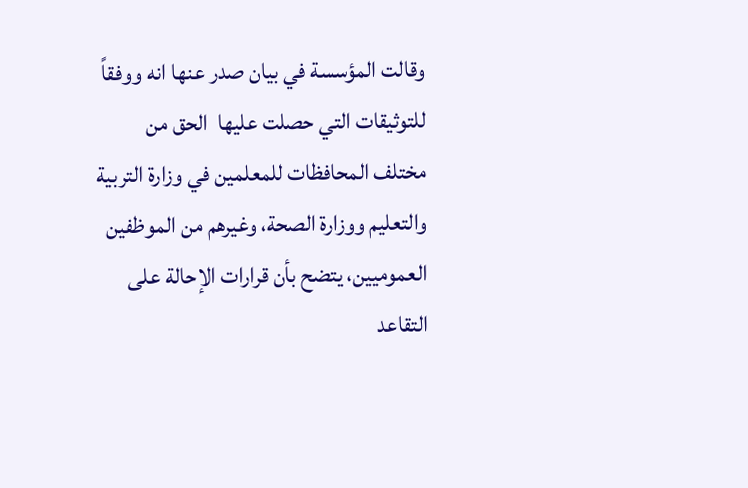وقالت المؤسسة في بيان صدر عنها انه ووفقاً للتوثيقات التي حصلت عليها  الحق من مختلف المحافظات للمعلمين في وزارة التربية والتعليم ووزارة الصحة، وغيرهم من الموظفين العموميين، يتضح بأن قرارات الإحالة على التقاعد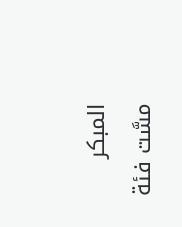المبكر مسَّت فئة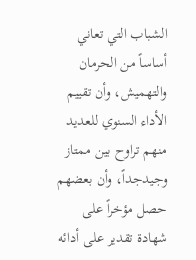الشباب التي تعاني أساساً من الحرمان والتهميش، وأن تقييم الأداء السنوي للعديد منهم تراوح بين ممتاز وجيدجداً، وأن بعضهم حصل مؤخراً على شهادة تقدير على أدائه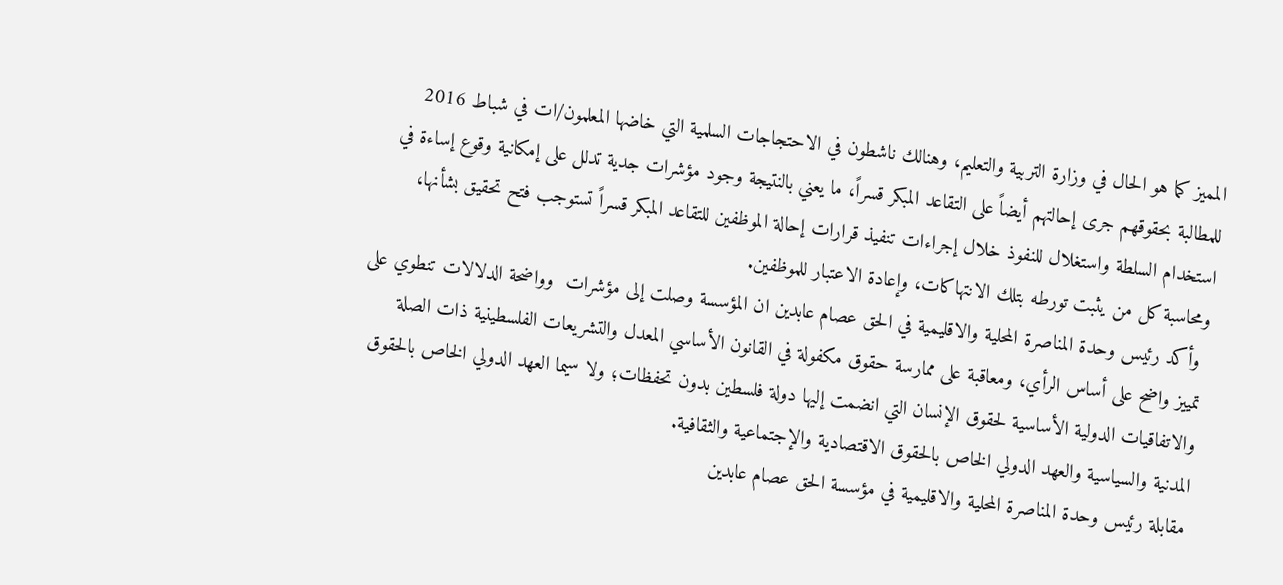المميز كما هو الحال في وزارة التربية والتعليم، وهنالك ناشطون في الاحتجاجات السلمية التي خاضها المعلمون/ات في شباط 2016 للمطالبة بحقوقهم جرى إحالتهم أيضاً على التقاعد المبكر قسراً، ما يعني بالنتيجة وجود مؤشرات جدية تدلل على إمكانية وقوع إساءة في استخدام السلطة واستغلال للنفوذ خلال إجراءات تنفيذ قرارات إحالة الموظفين للتقاعد المبكر قسراً تستوجب فتح تحقيق بشأنها، ومحاسبة كل من يثبت تورطه بتلك الانتهاكات، وإعادة الاعتبار للموظفين.
 وأكد رئيس وحدة المناصرة المحلية والاقليمية في الحق عصام عابدين ان المؤسسة وصلت إلى مؤشرات  وواضحة الدلالات تنطوي على تمييز واضح على أساس الرأي، ومعاقبة على ممارسة حقوق مكفولة في القانون الأساسي المعدل والتشريعات الفلسطينية ذات الصلة والاتفاقيات الدولية الأساسية لحقوق الإنسان التي انضمت إليها دولة فلسطين بدون تحفظات؛ ولا سيما العهد الدولي الخاص بالحقوق المدنية والسياسية والعهد الدولي الخاص بالحقوق الاقتصادية والإجتماعية والثقافية.
مقابلة رئيس وحدة المناصرة المحلية والاقليمية في مؤسسة الحق عصام عابدين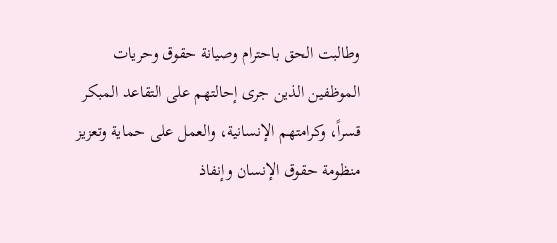وطالبت الحق باحترام وصيانة حقوق وحريات الموظفين الذين جرى إحالتهم على التقاعد المبكر قسراً، وكرامتهم الإنسانية، والعمل على حماية وتعزيز منظومة حقوق الإنسان وإنفاذ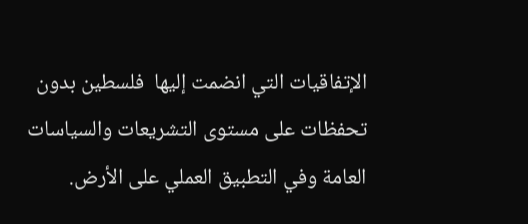الإتفاقيات التي انضمت إليها  فلسطين بدون تحفظات على مستوى التشريعات والسياسات العامة وفي التطبيق العملي على الأرض.